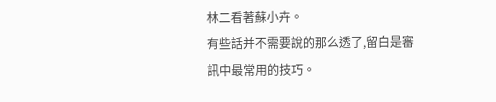林二看著蘇小卉。
有些話并不需要說的那么透了,留白是審訊中最常用的技巧。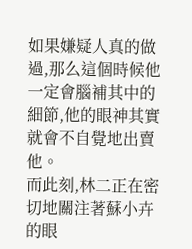如果嫌疑人真的做過,那么這個時候他一定會腦補其中的細節,他的眼神其實就會不自覺地出賣他。
而此刻,林二正在密切地關注著蘇小卉的眼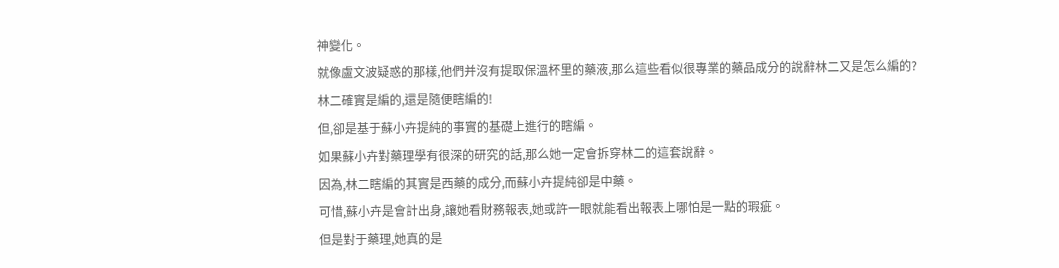神變化。
就像盧文波疑惑的那樣,他們并沒有提取保溫杯里的藥液,那么這些看似很專業的藥品成分的說辭林二又是怎么編的?
林二確實是編的,還是隨便瞎編的!
但,卻是基于蘇小卉提純的事實的基礎上進行的瞎編。
如果蘇小卉對藥理學有很深的研究的話,那么她一定會拆穿林二的這套說辭。
因為,林二瞎編的其實是西藥的成分,而蘇小卉提純卻是中藥。
可惜,蘇小卉是會計出身,讓她看財務報表,她或許一眼就能看出報表上哪怕是一點的瑕疵。
但是對于藥理,她真的是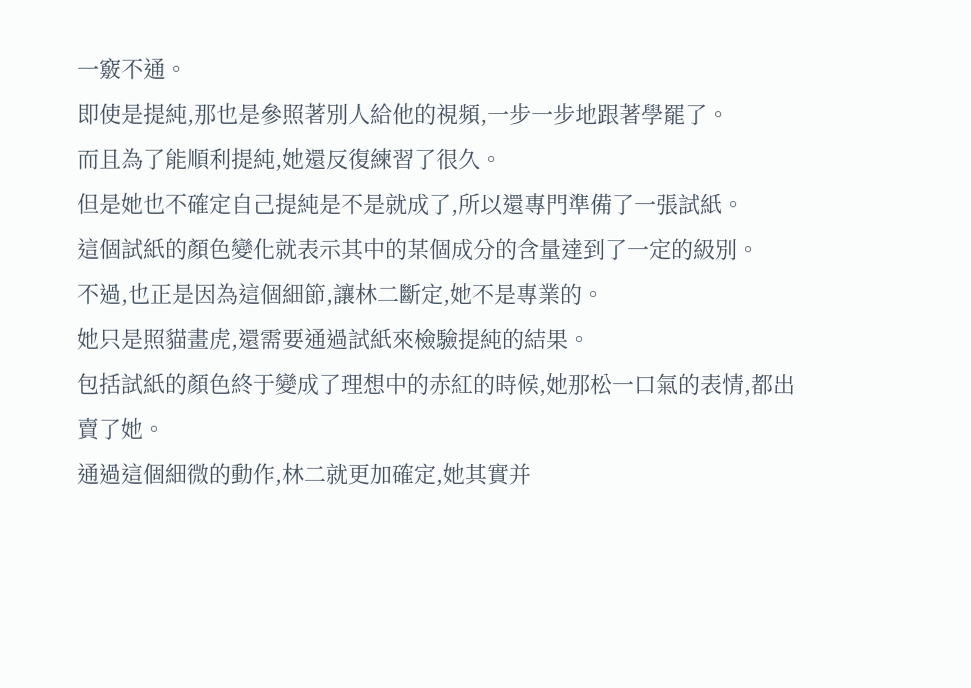一竅不通。
即使是提純,那也是參照著別人給他的視頻,一步一步地跟著學罷了。
而且為了能順利提純,她還反復練習了很久。
但是她也不確定自己提純是不是就成了,所以還專門準備了一張試紙。
這個試紙的顏色變化就表示其中的某個成分的含量達到了一定的級別。
不過,也正是因為這個細節,讓林二斷定,她不是專業的。
她只是照貓畫虎,還需要通過試紙來檢驗提純的結果。
包括試紙的顏色終于變成了理想中的赤紅的時候,她那松一口氣的表情,都出賣了她。
通過這個細微的動作,林二就更加確定,她其實并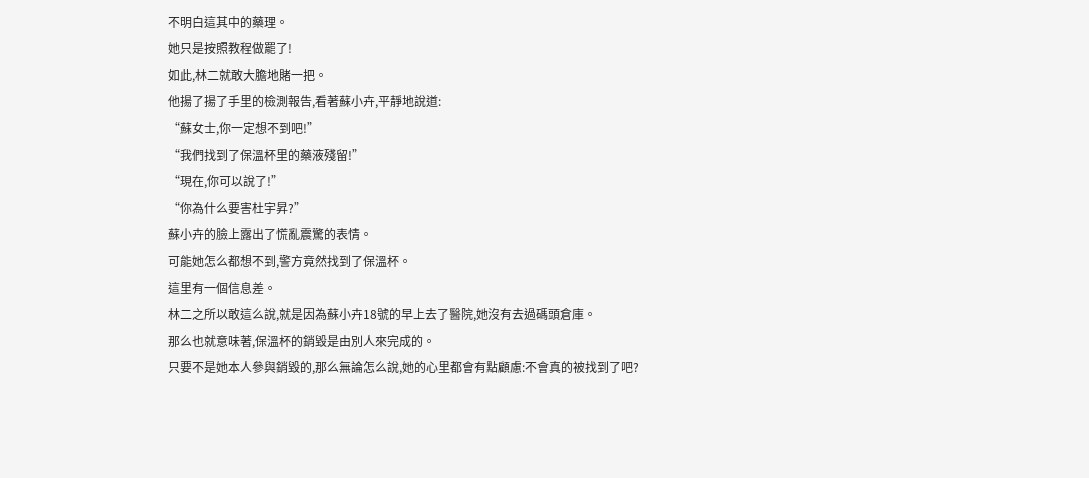不明白這其中的藥理。
她只是按照教程做罷了!
如此,林二就敢大膽地賭一把。
他揚了揚了手里的檢測報告,看著蘇小卉,平靜地說道:
“蘇女士,你一定想不到吧!”
“我們找到了保溫杯里的藥液殘留!”
“現在,你可以說了!”
“你為什么要害杜宇昇?”
蘇小卉的臉上露出了慌亂震驚的表情。
可能她怎么都想不到,警方竟然找到了保溫杯。
這里有一個信息差。
林二之所以敢這么說,就是因為蘇小卉18號的早上去了醫院,她沒有去過碼頭倉庫。
那么也就意味著,保溫杯的銷毀是由別人來完成的。
只要不是她本人參與銷毀的,那么無論怎么說,她的心里都會有點顧慮:不會真的被找到了吧?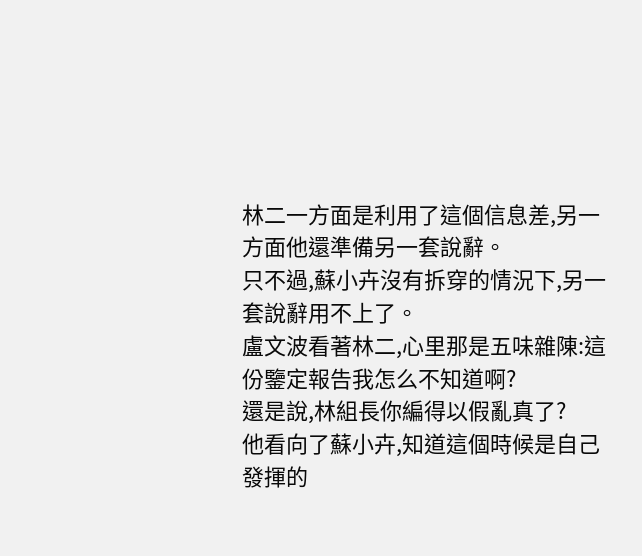林二一方面是利用了這個信息差,另一方面他還準備另一套說辭。
只不過,蘇小卉沒有拆穿的情況下,另一套說辭用不上了。
盧文波看著林二,心里那是五味雜陳:這份鑒定報告我怎么不知道啊?
還是說,林組長你編得以假亂真了?
他看向了蘇小卉,知道這個時候是自己發揮的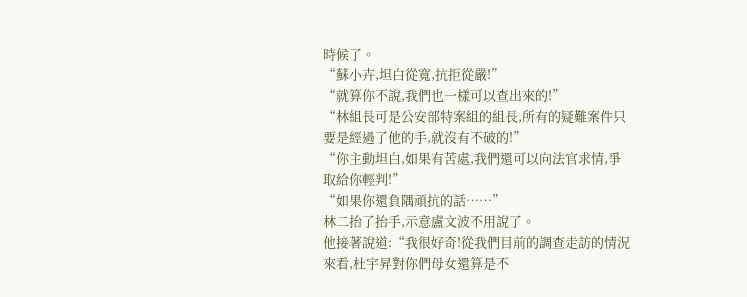時候了。
“蘇小卉,坦白從寬,抗拒從嚴!”
“就算你不說,我們也一樣可以查出來的!”
“林組長可是公安部特案組的組長,所有的疑難案件只要是經過了他的手,就沒有不破的!”
“你主動坦白,如果有苦處,我們還可以向法官求情,爭取給你輕判!”
“如果你還負隅頑抗的話……”
林二抬了抬手,示意盧文波不用說了。
他接著說道:“我很好奇!從我們目前的調查走訪的情況來看,杜宇昇對你們母女還算是不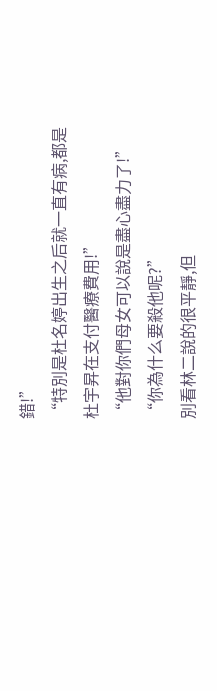錯!”
“特別是杜名婷出生之后就一直有病,都是杜宇昇在支付醫療費用!”
“他對你們母女可以說是盡心盡力了!”
“你為什么要殺他呢?”
別看林二說的很平靜,但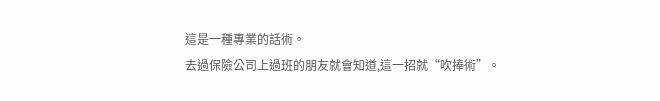這是一種專業的話術。
去過保險公司上過班的朋友就會知道,這一招就“吹捧術”。